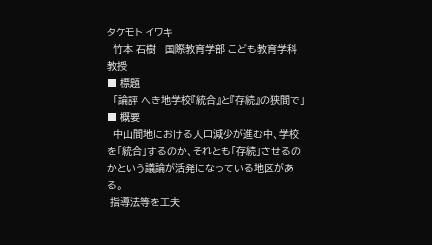タケモト イワキ
  竹本 石樹   国際教育学部 こども教育学科   教授
■ 標題
  「論評 へき地学校『統合』と『存続』の狭間で」
■ 概要
  中山間地における人口減少が進む中、学校を「統合」するのか、それとも「存続」させるのかという議論が活発になっている地区がある。
 指導法等を工夫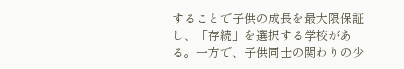することで子供の成長を最大限保証し、「存続」を選択する学校がある。一方で、子供同士の関わりの少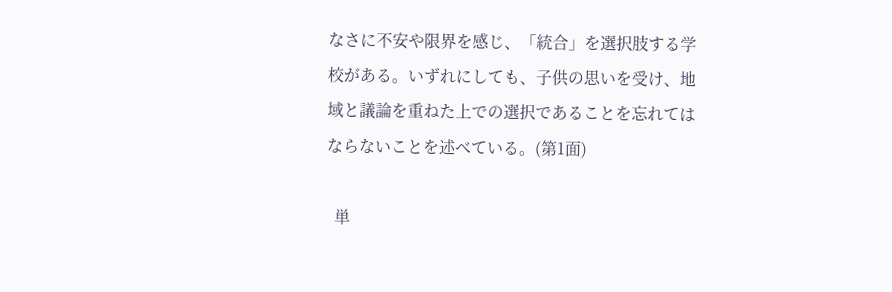なさに不安や限界を感じ、「統合」を選択肢する学校がある。いずれにしても、子供の思いを受け、地域と議論を重ねた上での選択であることを忘れてはならないことを述べている。(第1面)

  単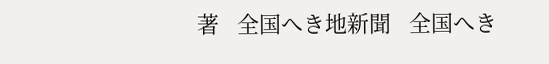著   全国へき地新聞   全国へき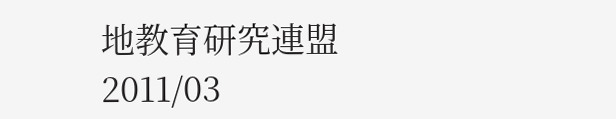地教育研究連盟      2011/03